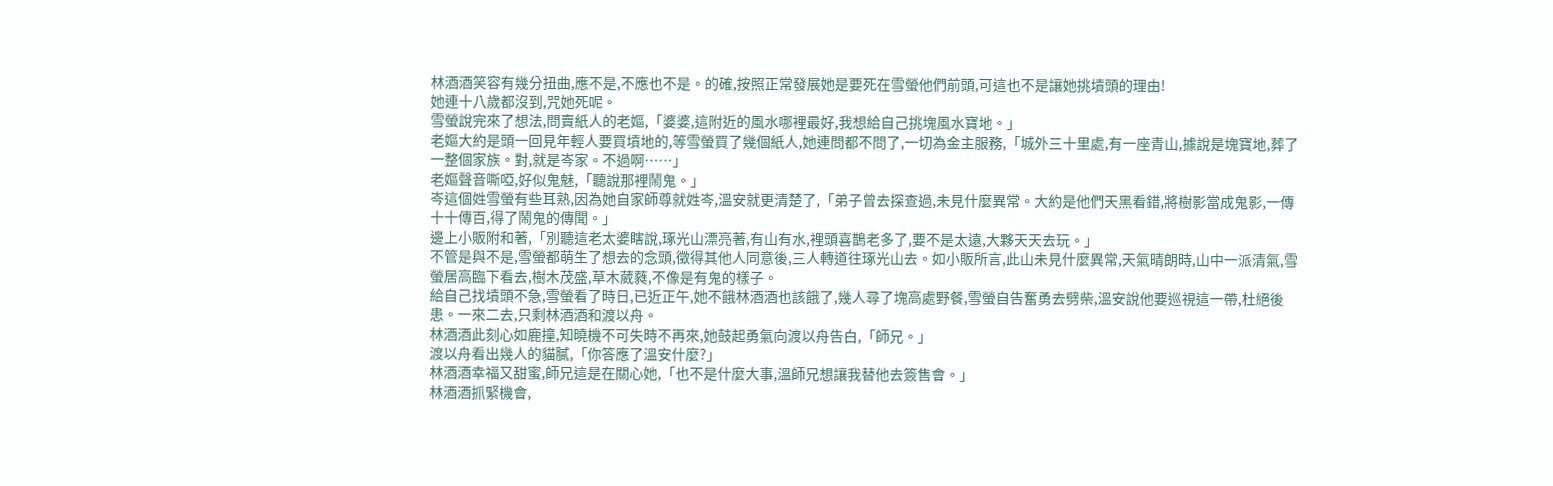林酒酒笑容有幾分扭曲,應不是,不應也不是。的確,按照正常發展她是要死在雪螢他們前頭,可這也不是讓她挑墳頭的理由!
她連十八歲都沒到,咒她死呢。
雪螢說完來了想法,問賣紙人的老嫗,「婆婆,這附近的風水哪裡最好,我想給自己挑塊風水寶地。」
老嫗大約是頭一回見年輕人要買墳地的,等雪螢買了幾個紙人,她連問都不問了,一切為金主服務,「城外三十里處,有一座青山,據說是塊寶地,葬了一整個家族。對,就是岑家。不過啊……」
老嫗聲音嘶啞,好似鬼魅,「聽說那裡鬧鬼。」
岑這個姓雪螢有些耳熟,因為她自家師尊就姓岑,溫安就更清楚了,「弟子曾去探查過,未見什麼異常。大約是他們天黑看錯,將樹影當成鬼影,一傳十十傳百,得了鬧鬼的傳聞。」
邊上小販附和著,「別聽這老太婆瞎說,琢光山漂亮著,有山有水,裡頭喜鵲老多了,要不是太遠,大夥天天去玩。」
不管是與不是,雪螢都萌生了想去的念頭,徵得其他人同意後,三人轉道往琢光山去。如小販所言,此山未見什麼異常,天氣晴朗時,山中一派清氣,雪螢居高臨下看去,樹木茂盛,草木葳蕤,不像是有鬼的樣子。
給自己找墳頭不急,雪螢看了時日,已近正午,她不餓林酒酒也該餓了,幾人尋了塊高處野餐,雪螢自告奮勇去劈柴,溫安說他要巡視這一帶,杜絕後患。一來二去,只剩林酒酒和渡以舟。
林酒酒此刻心如鹿撞,知曉機不可失時不再來,她鼓起勇氣向渡以舟告白,「師兄。」
渡以舟看出幾人的貓膩,「你答應了溫安什麼?」
林酒酒幸福又甜蜜,師兄這是在關心她,「也不是什麼大事,溫師兄想讓我替他去簽售會。」
林酒酒抓緊機會,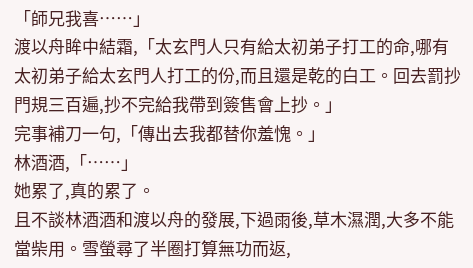「師兄我喜……」
渡以舟眸中結霜,「太玄門人只有給太初弟子打工的命,哪有太初弟子給太玄門人打工的份,而且還是乾的白工。回去罰抄門規三百遍,抄不完給我帶到簽售會上抄。」
完事補刀一句,「傳出去我都替你羞愧。」
林酒酒,「……」
她累了,真的累了。
且不談林酒酒和渡以舟的發展,下過雨後,草木濕潤,大多不能當柴用。雪螢尋了半圈打算無功而返,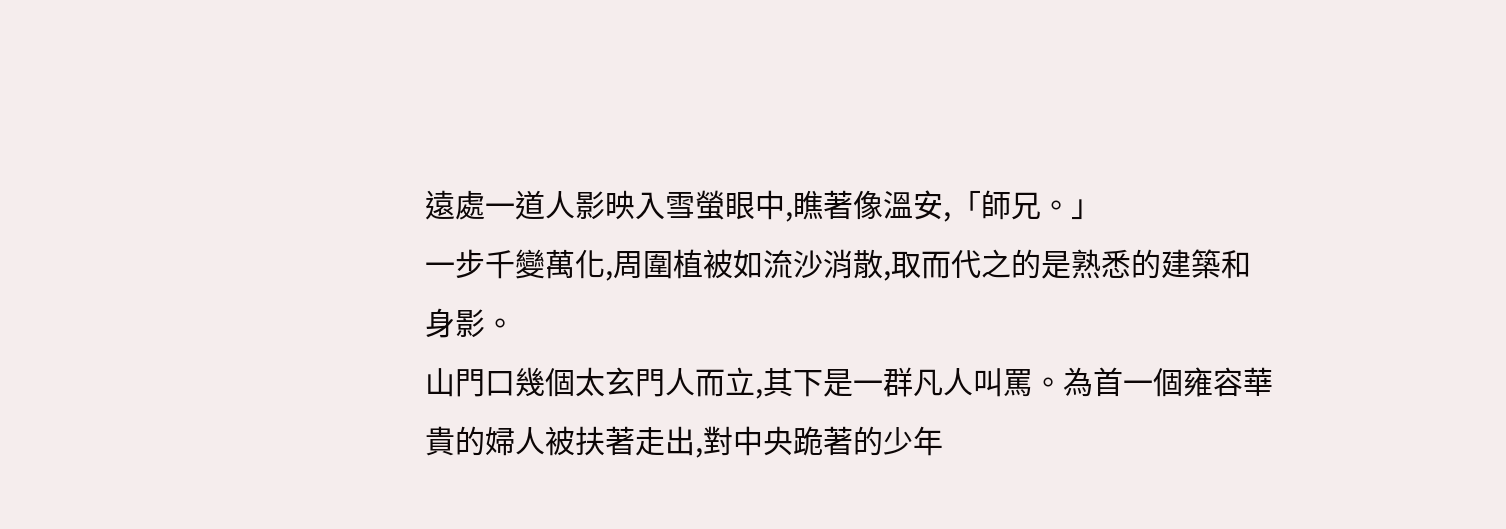遠處一道人影映入雪螢眼中,瞧著像溫安,「師兄。」
一步千變萬化,周圍植被如流沙消散,取而代之的是熟悉的建築和身影。
山門口幾個太玄門人而立,其下是一群凡人叫罵。為首一個雍容華貴的婦人被扶著走出,對中央跪著的少年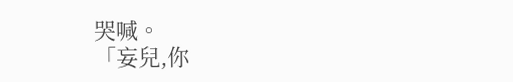哭喊。
「妄兒,你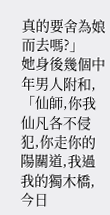真的要舍為娘而去嗎?」
她身後幾個中年男人附和,「仙師,你我仙凡各不侵犯,你走你的陽關道,我過我的獨木橋,今日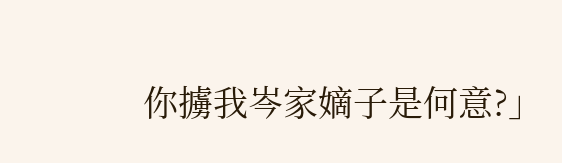你擄我岑家嫡子是何意?」